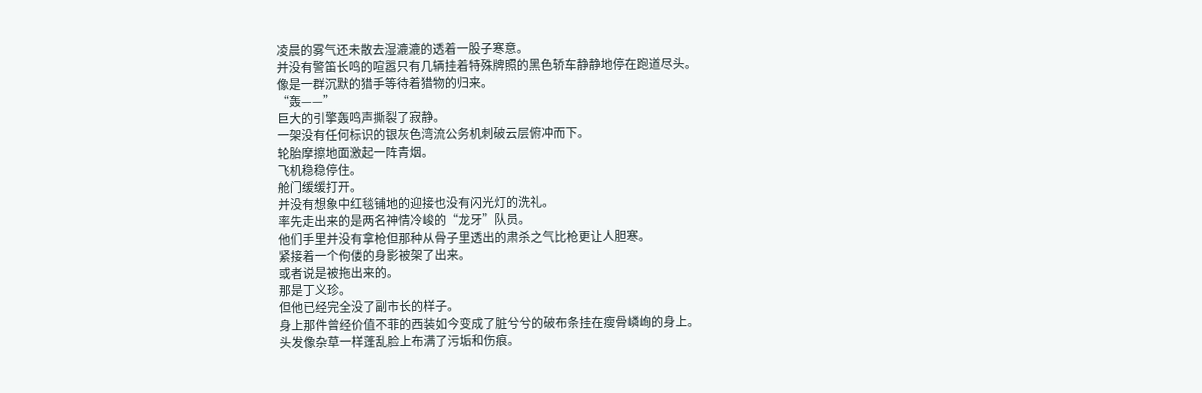凌晨的雾气还未散去湿漉漉的透着一股子寒意。
并没有警笛长鸣的喧嚣只有几辆挂着特殊牌照的黑色轿车静静地停在跑道尽头。
像是一群沉默的猎手等待着猎物的归来。
“轰——”
巨大的引擎轰鸣声撕裂了寂静。
一架没有任何标识的银灰色湾流公务机刺破云层俯冲而下。
轮胎摩擦地面激起一阵青烟。
飞机稳稳停住。
舱门缓缓打开。
并没有想象中红毯铺地的迎接也没有闪光灯的洗礼。
率先走出来的是两名神情冷峻的“龙牙”队员。
他们手里并没有拿枪但那种从骨子里透出的肃杀之气比枪更让人胆寒。
紧接着一个佝偻的身影被架了出来。
或者说是被拖出来的。
那是丁义珍。
但他已经完全没了副市长的样子。
身上那件曾经价值不菲的西装如今变成了脏兮兮的破布条挂在瘦骨嶙峋的身上。
头发像杂草一样蓬乱脸上布满了污垢和伤痕。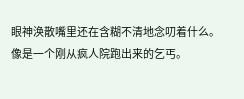眼神涣散嘴里还在含糊不清地念叨着什么。
像是一个刚从疯人院跑出来的乞丐。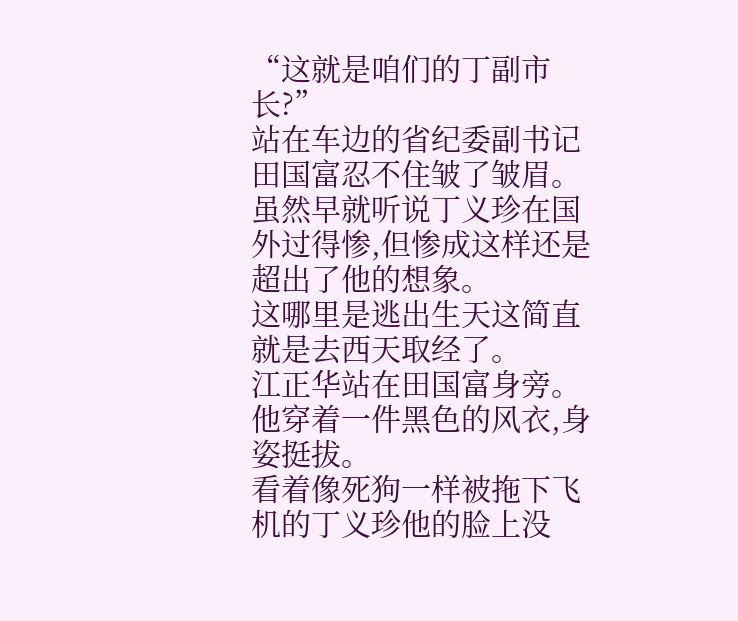“这就是咱们的丁副市长?”
站在车边的省纪委副书记田国富忍不住皱了皱眉。
虽然早就听说丁义珍在国外过得惨,但惨成这样还是超出了他的想象。
这哪里是逃出生天这简直就是去西天取经了。
江正华站在田国富身旁。
他穿着一件黑色的风衣,身姿挺拔。
看着像死狗一样被拖下飞机的丁义珍他的脸上没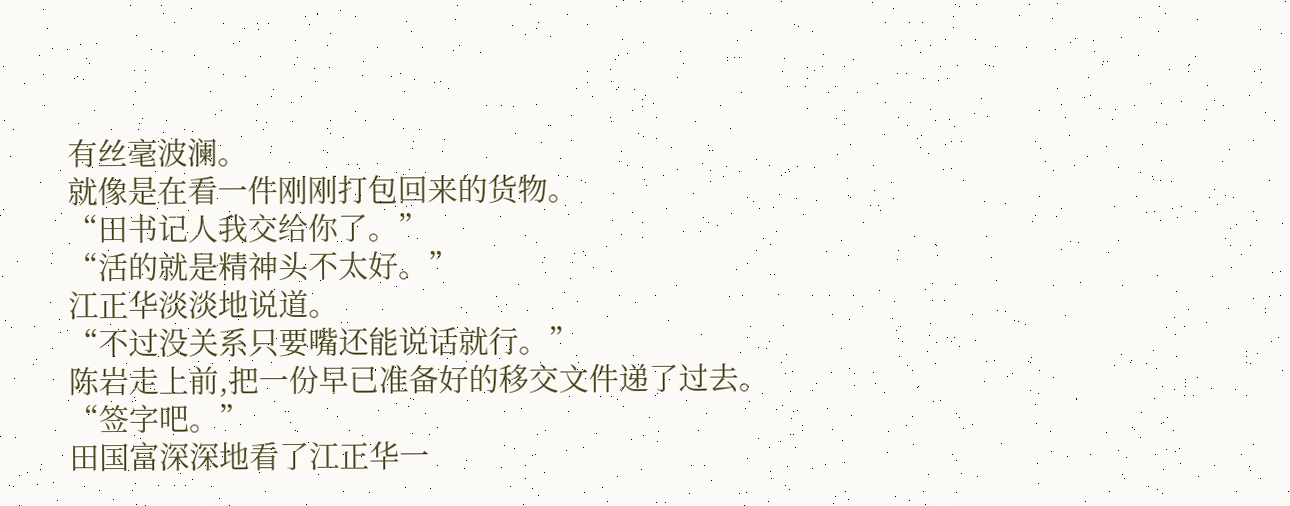有丝毫波澜。
就像是在看一件刚刚打包回来的货物。
“田书记人我交给你了。”
“活的就是精神头不太好。”
江正华淡淡地说道。
“不过没关系只要嘴还能说话就行。”
陈岩走上前,把一份早已准备好的移交文件递了过去。
“签字吧。”
田国富深深地看了江正华一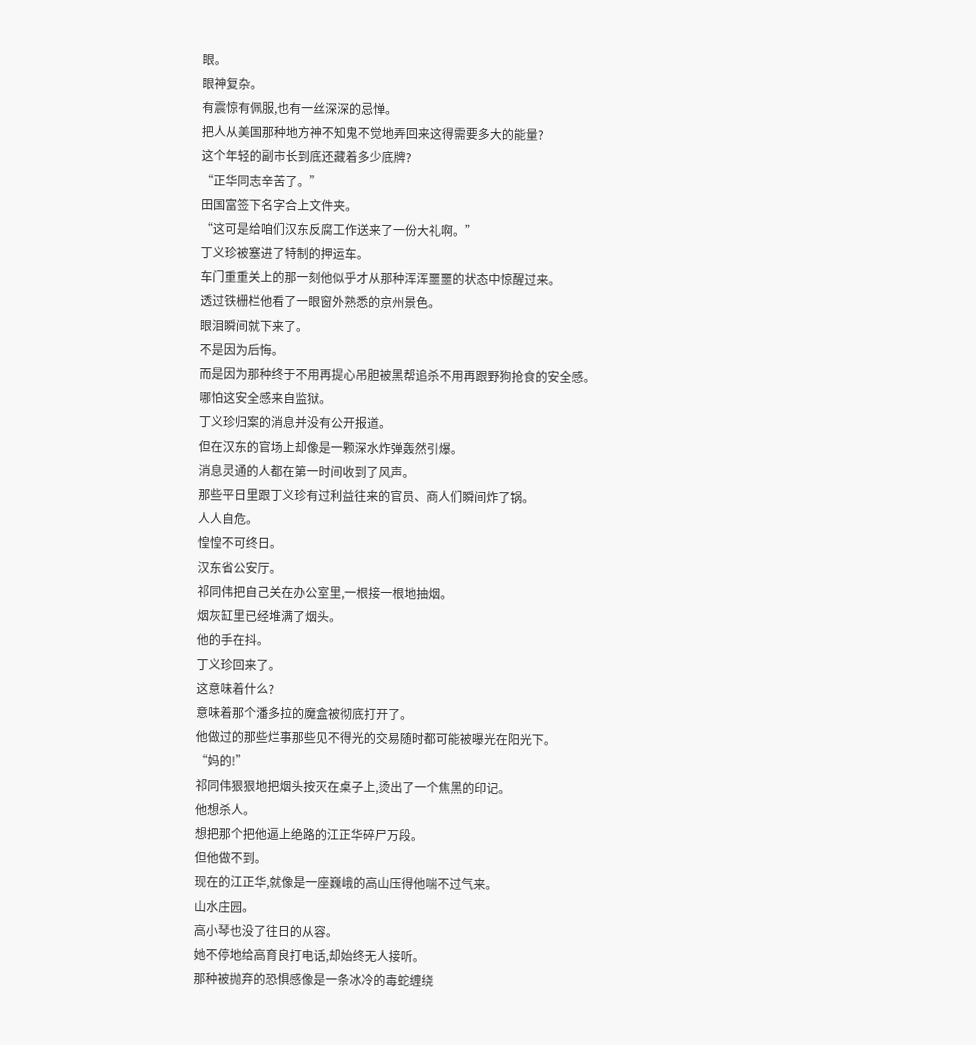眼。
眼神复杂。
有震惊有佩服,也有一丝深深的忌惮。
把人从美国那种地方神不知鬼不觉地弄回来这得需要多大的能量?
这个年轻的副市长到底还藏着多少底牌?
“正华同志辛苦了。”
田国富签下名字合上文件夹。
“这可是给咱们汉东反腐工作送来了一份大礼啊。”
丁义珍被塞进了特制的押运车。
车门重重关上的那一刻他似乎才从那种浑浑噩噩的状态中惊醒过来。
透过铁栅栏他看了一眼窗外熟悉的京州景色。
眼泪瞬间就下来了。
不是因为后悔。
而是因为那种终于不用再提心吊胆被黑帮追杀不用再跟野狗抢食的安全感。
哪怕这安全感来自监狱。
丁义珍归案的消息并没有公开报道。
但在汉东的官场上却像是一颗深水炸弹轰然引爆。
消息灵通的人都在第一时间收到了风声。
那些平日里跟丁义珍有过利益往来的官员、商人们瞬间炸了锅。
人人自危。
惶惶不可终日。
汉东省公安厅。
祁同伟把自己关在办公室里,一根接一根地抽烟。
烟灰缸里已经堆满了烟头。
他的手在抖。
丁义珍回来了。
这意味着什么?
意味着那个潘多拉的魔盒被彻底打开了。
他做过的那些烂事那些见不得光的交易随时都可能被曝光在阳光下。
“妈的!”
祁同伟狠狠地把烟头按灭在桌子上,烫出了一个焦黑的印记。
他想杀人。
想把那个把他逼上绝路的江正华碎尸万段。
但他做不到。
现在的江正华,就像是一座巍峨的高山压得他喘不过气来。
山水庄园。
高小琴也没了往日的从容。
她不停地给高育良打电话,却始终无人接听。
那种被抛弃的恐惧感像是一条冰冷的毒蛇缠绕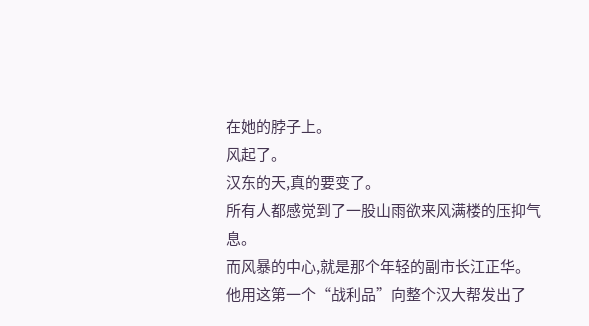在她的脖子上。
风起了。
汉东的天,真的要变了。
所有人都感觉到了一股山雨欲来风满楼的压抑气息。
而风暴的中心,就是那个年轻的副市长江正华。
他用这第一个“战利品”向整个汉大帮发出了